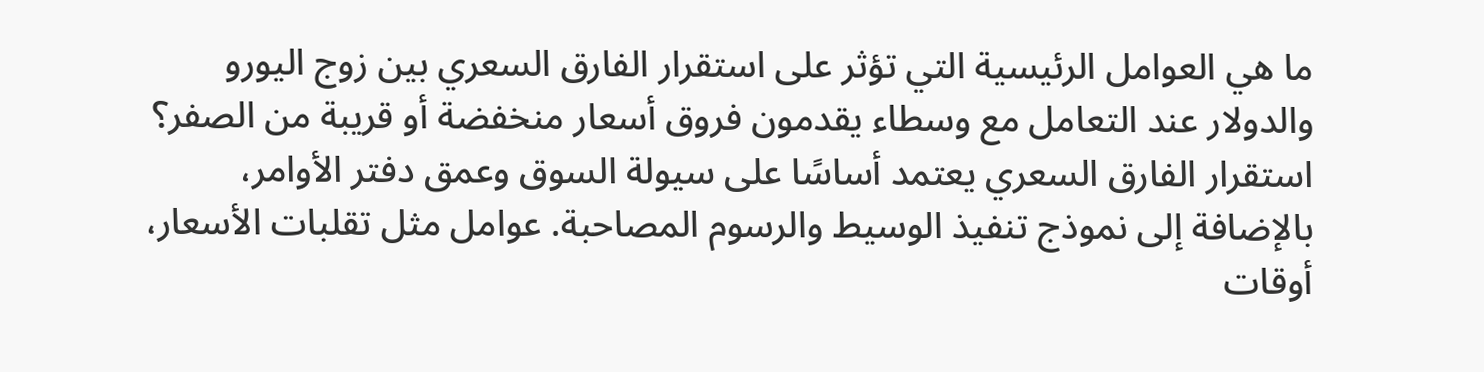ما هي العوامل الرئيسية التي تؤثر على استقرار الفارق السعري بين زوج اليورو والدولار عند التعامل مع وسطاء يقدمون فروق أسعار منخفضة أو قريبة من الصفر؟
استقرار الفارق السعري يعتمد أساسًا على سيولة السوق وعمق دفتر الأوامر، بالإضافة إلى نموذج تنفيذ الوسيط والرسوم المصاحبة. عوامل مثل تقلبات الأسعار، أوقات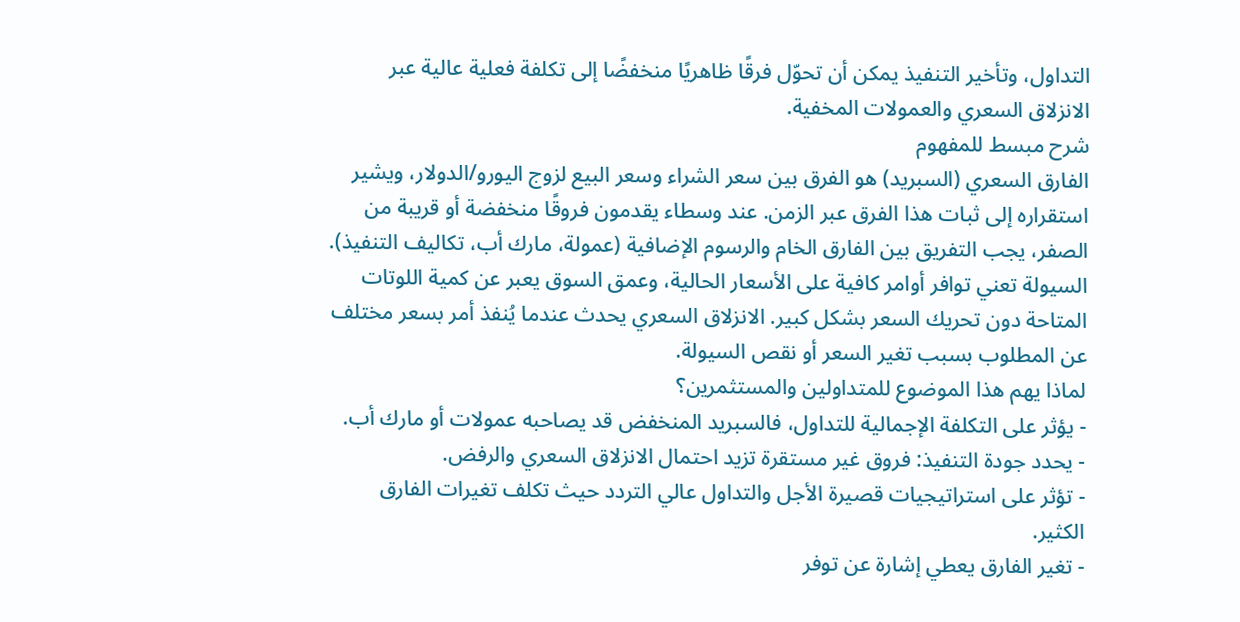التداول، وتأخير التنفيذ يمكن أن تحوّل فرقًا ظاهريًا منخفضًا إلى تكلفة فعلية عالية عبر الانزلاق السعري والعمولات المخفية.
شرح مبسط للمفهوم
الفارق السعري (السبريد) هو الفرق بين سعر الشراء وسعر البيع لزوج اليورو/الدولار، ويشير استقراره إلى ثبات هذا الفرق عبر الزمن. عند وسطاء يقدمون فروقًا منخفضة أو قريبة من الصفر، يجب التفريق بين الفارق الخام والرسوم الإضافية (عمولة، مارك أب، تكاليف التنفيذ). السيولة تعني توافر أوامر كافية على الأسعار الحالية، وعمق السوق يعبر عن كمية اللوتات المتاحة دون تحريك السعر بشكل كبير. الانزلاق السعري يحدث عندما يُنفذ أمر بسعر مختلف عن المطلوب بسبب تغير السعر أو نقص السيولة.
لماذا يهم هذا الموضوع للمتداولين والمستثمرين؟
- يؤثر على التكلفة الإجمالية للتداول، فالسبريد المنخفض قد يصاحبه عمولات أو مارك أب.
- يحدد جودة التنفيذ: فروق غير مستقرة تزيد احتمال الانزلاق السعري والرفض.
- تؤثر على استراتيجيات قصيرة الأجل والتداول عالي التردد حيث تكلف تغيرات الفارق الكثير.
- تغير الفارق يعطي إشارة عن توفر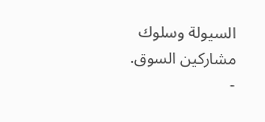السيولة وسلوك مشاركين السوق.
-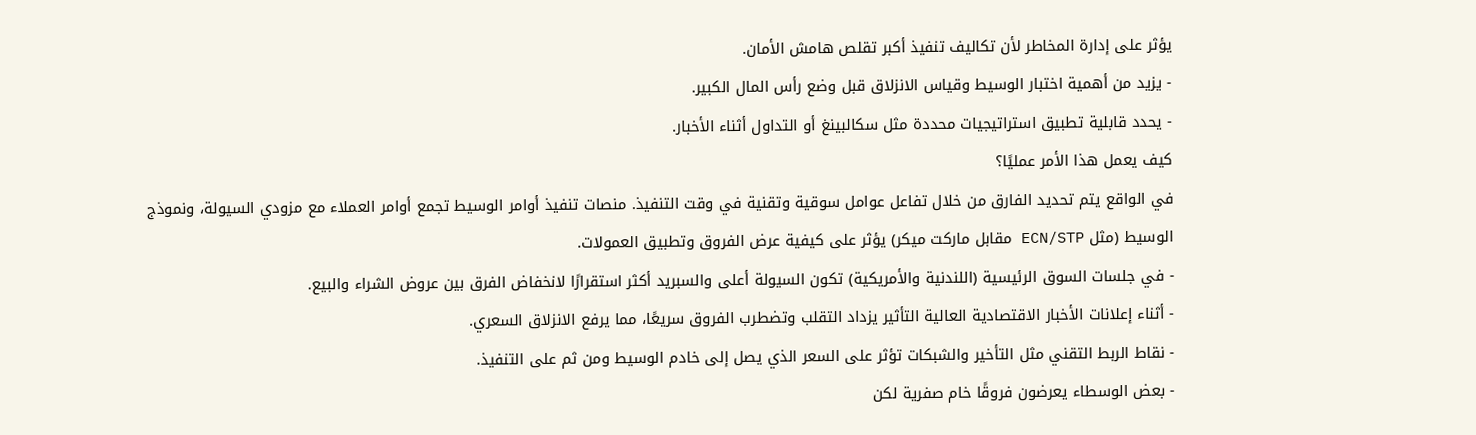يؤثر على إدارة المخاطر لأن تكاليف تنفيذ أكبر تقلص هامش الأمان.
- يزيد من أهمية اختبار الوسيط وقياس الانزلاق قبل وضع رأس المال الكبير.
- يحدد قابلية تطبيق استراتيجيات محددة مثل سكالبينغ أو التداول أثناء الأخبار.
كيف يعمل هذا الأمر عمليًا؟
في الواقع يتم تحديد الفارق من خلال تفاعل عوامل سوقية وتقنية في وقت التنفيذ. منصات تنفيذ أوامر الوسيط تجمع أوامر العملاء مع مزودي السيولة، ونموذج الوسيط (مثل ECN/STP مقابل ماركت ميكر) يؤثر على كيفية عرض الفروق وتطبيق العمولات.
- في جلسات السوق الرئيسية (اللندنية والأمريكية) تكون السيولة أعلى والسبريد أكثر استقرارًا لانخفاض الفرق بين عروض الشراء والبيع.
- أثناء إعلانات الأخبار الاقتصادية العالية التأثير يزداد التقلب وتضطرب الفروق سريعًا، مما يرفع الانزلاق السعري.
- نقاط الربط التقني مثل التأخير والشبكات تؤثر على السعر الذي يصل إلى خادم الوسيط ومن ثم على التنفيذ.
- بعض الوسطاء يعرضون فروقًا خام صفرية لكن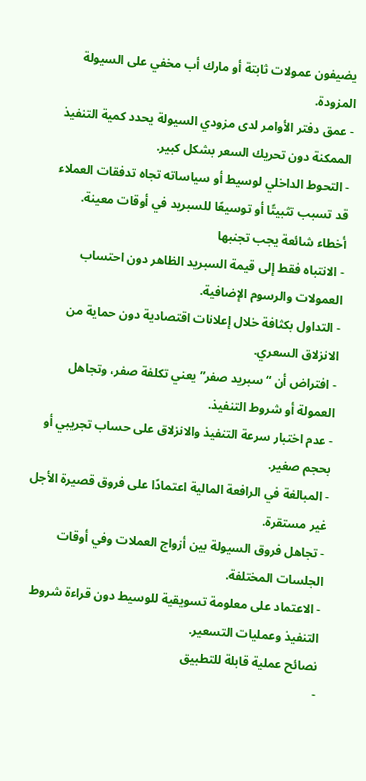يضيفون عمولات ثابتة أو مارك أب مخفي على السيولة المزودة.
- عمق دفتر الأوامر لدى مزودي السيولة يحدد كمية التنفيذ الممكنة دون تحريك السعر بشكل كبير.
- التحوط الداخلي لوسيط أو سياساته تجاه تدفقات العملاء قد تسبب تثبيتًا أو توسيعًا للسبريد في أوقات معينة.
أخطاء شائعة يجب تجنبها
- الانتباه فقط إلى قيمة السبريد الظاهر دون احتساب العمولات والرسوم الإضافية.
- التداول بكثافة خلال إعلانات اقتصادية دون حماية من الانزلاق السعري.
- افتراض أن “سبريد صفر” يعني تكلفة صفر، وتجاهل العمولة أو شروط التنفيذ.
- عدم اختبار سرعة التنفيذ والانزلاق على حساب تجريبي أو بحجم صغير.
- المبالغة في الرافعة المالية اعتمادًا على فروق قصيرة الأجل غير مستقرة.
- تجاهل فروق السيولة بين أزواج العملات وفي أوقات الجلسات المختلفة.
- الاعتماد على معلومة تسويقية للوسيط دون قراءة شروط التنفيذ وعمليات التسعير.
نصائح عملية قابلة للتطبيق
-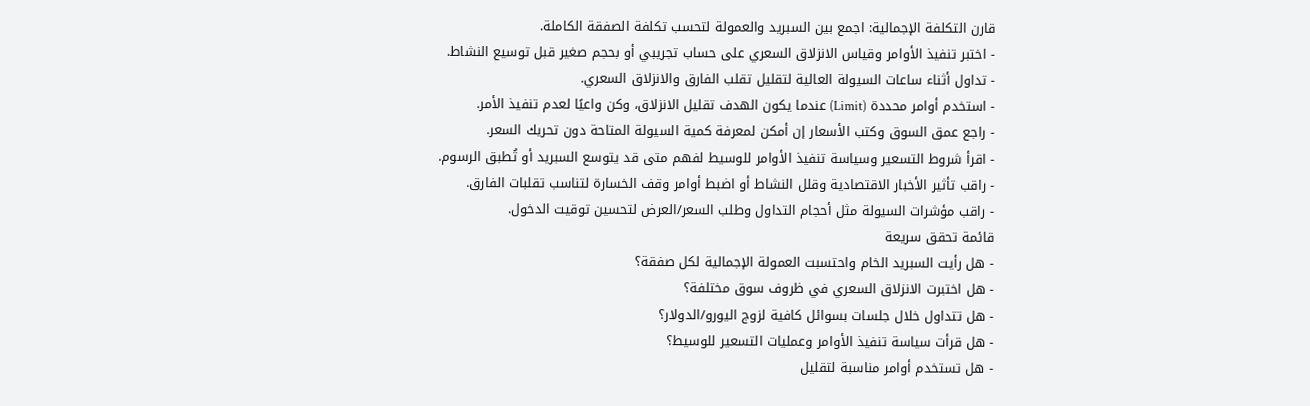قارن التكلفة الإجمالية: اجمع بين السبريد والعمولة لتحسب تكلفة الصفقة الكاملة.
- اختبر تنفيذ الأوامر وقياس الانزلاق السعري على حساب تجريبي أو بحجم صغير قبل توسيع النشاط.
- تداول أثناء ساعات السيولة العالية لتقليل تقلب الفارق والانزلاق السعري.
- استخدم أوامر محددة (Limit) عندما يكون الهدف تقليل الانزلاق، وكن واعيًا لعدم تنفيذ الأمر.
- راجع عمق السوق وكتب الأسعار إن أمكن لمعرفة كمية السيولة المتاحة دون تحريك السعر.
- اقرأ شروط التسعير وسياسة تنفيذ الأوامر للوسيط لفهم متى قد يتوسع السبريد أو تُطبق الرسوم.
- راقب تأثير الأخبار الاقتصادية وقلل النشاط أو اضبط أوامر وقف الخسارة لتناسب تقلبات الفارق.
- راقب مؤشرات السيولة مثل أحجام التداول وطلب السعر/العرض لتحسين توقيت الدخول.
قائمة تحقق سريعة
- هل رأيت السبريد الخام واحتسبت العمولة الإجمالية لكل صفقة؟
- هل اختبرت الانزلاق السعري في ظروف سوق مختلفة؟
- هل تتداول خلال جلسات بسوائل كافية لزوج اليورو/الدولار؟
- هل قرأت سياسة تنفيذ الأوامر وعمليات التسعير للوسيط؟
- هل تستخدم أوامر مناسبة لتقليل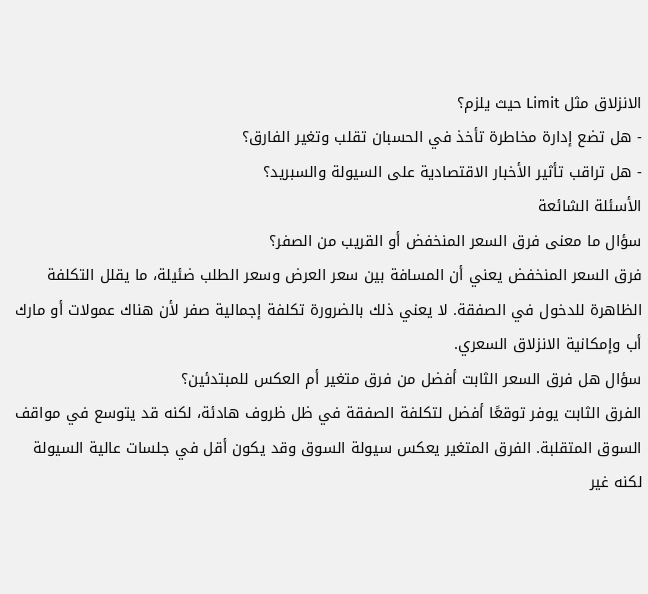الانزلاق مثل Limit حيث يلزم؟
- هل تضع إدارة مخاطرة تأخذ في الحسبان تقلب وتغير الفارق؟
- هل تراقب تأثير الأخبار الاقتصادية على السيولة والسبريد؟
الأسئلة الشائعة
سؤال ما معنى فرق السعر المنخفض أو القريب من الصفر؟
فرق السعر المنخفض يعني أن المسافة بين سعر العرض وسعر الطلب ضئيلة، ما يقلل التكلفة الظاهرة للدخول في الصفقة. لا يعني ذلك بالضرورة تكلفة إجمالية صفر لأن هناك عمولات أو مارك أب وإمكانية الانزلاق السعري.
سؤال هل فرق السعر الثابت أفضل من فرق متغير أم العكس للمبتدئين؟
الفرق الثابت يوفر توقعًا أفضل لتكلفة الصفقة في ظل ظروف هادئة، لكنه قد يتوسع في مواقف السوق المتقلبة. الفرق المتغير يعكس سيولة السوق وقد يكون أقل في جلسات عالية السيولة لكنه غير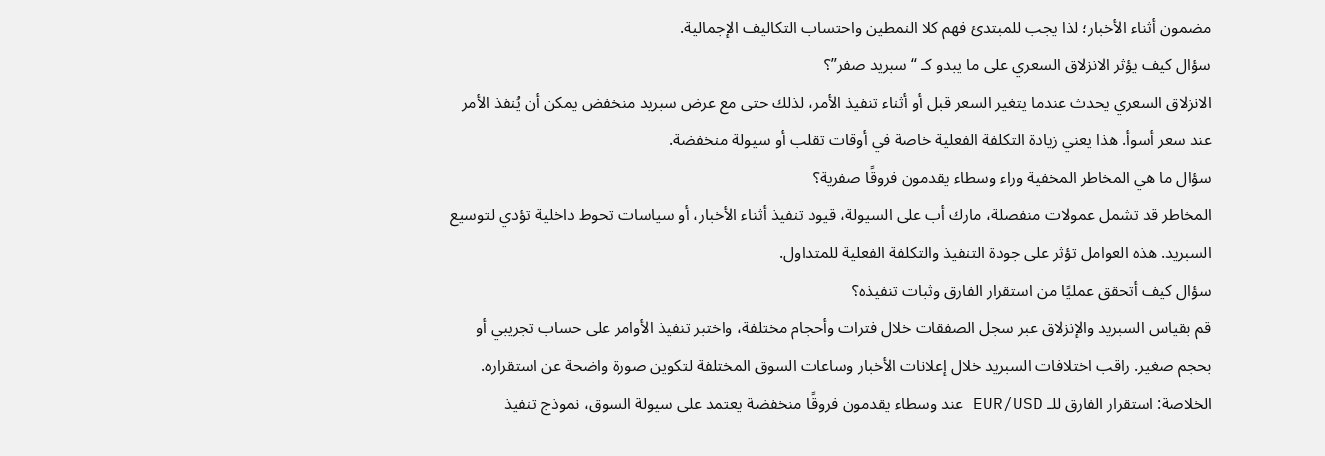مضمون أثناء الأخبار؛ لذا يجب للمبتدئ فهم كلا النمطين واحتساب التكاليف الإجمالية.
سؤال كيف يؤثر الانزلاق السعري على ما يبدو كـ “سبريد صفر”؟
الانزلاق السعري يحدث عندما يتغير السعر قبل أو أثناء تنفيذ الأمر، لذلك حتى مع عرض سبريد منخفض يمكن أن يُنفذ الأمر عند سعر أسوأ. هذا يعني زيادة التكلفة الفعلية خاصة في أوقات تقلب أو سيولة منخفضة.
سؤال ما هي المخاطر المخفية وراء وسطاء يقدمون فروقًا صفرية؟
المخاطر قد تشمل عمولات منفصلة، مارك أب على السيولة، قيود تنفيذ أثناء الأخبار، أو سياسات تحوط داخلية تؤدي لتوسيع السبريد. هذه العوامل تؤثر على جودة التنفيذ والتكلفة الفعلية للمتداول.
سؤال كيف أتحقق عمليًا من استقرار الفارق وثبات تنفيذه؟
قم بقياس السبريد والإنزلاق عبر سجل الصفقات خلال فترات وأحجام مختلفة، واختبر تنفيذ الأوامر على حساب تجريبي أو بحجم صغير. راقب اختلافات السبريد خلال إعلانات الأخبار وساعات السوق المختلفة لتكوين صورة واضحة عن استقراره.
الخلاصة: استقرار الفارق للـ EUR/USD عند وسطاء يقدمون فروقًا منخفضة يعتمد على سيولة السوق، نموذج تنفيذ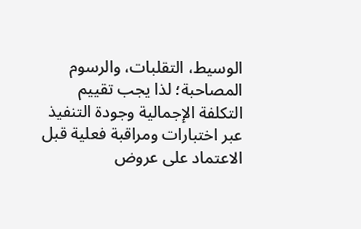الوسيط، التقلبات، والرسوم المصاحبة؛ لذا يجب تقييم التكلفة الإجمالية وجودة التنفيذ عبر اختبارات ومراقبة فعلية قبل الاعتماد على عروض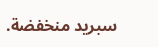سبريد منخفضة.